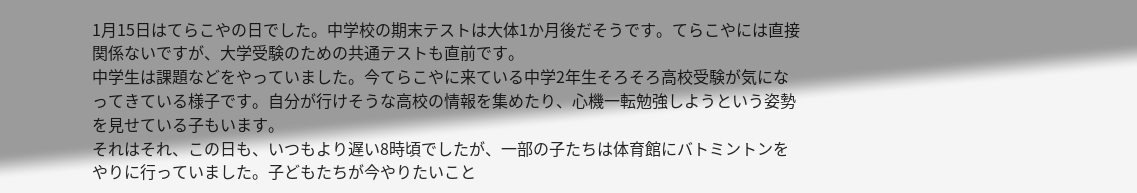1月15日はてらこやの日でした。中学校の期末テストは大体1か月後だそうです。てらこやには直接関係ないですが、大学受験のための共通テストも直前です。
中学生は課題などをやっていました。今てらこやに来ている中学2年生そろそろ高校受験が気になってきている様子です。自分が行けそうな高校の情報を集めたり、心機一転勉強しようという姿勢を見せている子もいます。
それはそれ、この日も、いつもより遅い8時頃でしたが、一部の子たちは体育館にバトミントンをやりに行っていました。子どもたちが今やりたいこと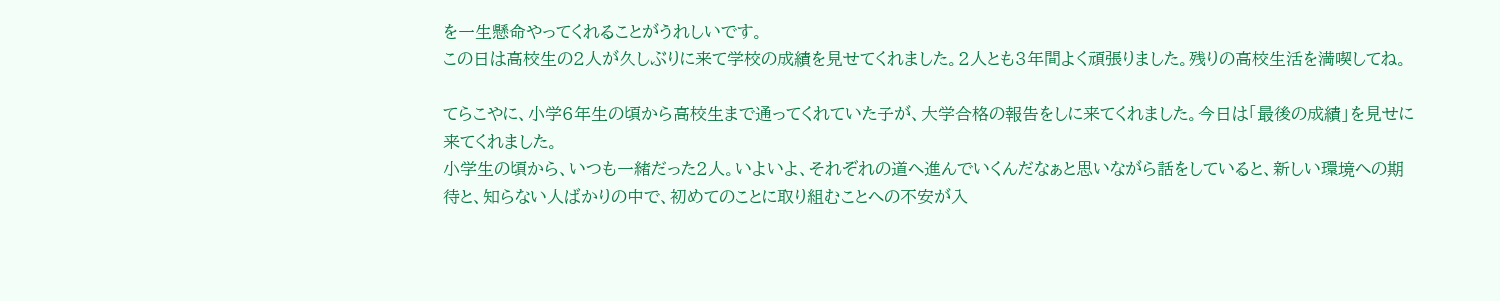を一生懸命やってくれることがうれしいです。
この日は高校生の2人が久しぶりに来て学校の成績を見せてくれました。2人とも3年間よく頑張りました。残りの高校生活を満喫してね。

てらこやに、小学6年生の頃から高校生まで通ってくれていた子が、大学合格の報告をしに来てくれました。今日は「最後の成績」を見せに来てくれました。
小学生の頃から、いつも一緒だった2人。いよいよ、それぞれの道へ進んでいくんだなぁと思いながら話をしていると、新しい環境への期待と、知らない人ばかりの中で、初めてのことに取り組むことへの不安が入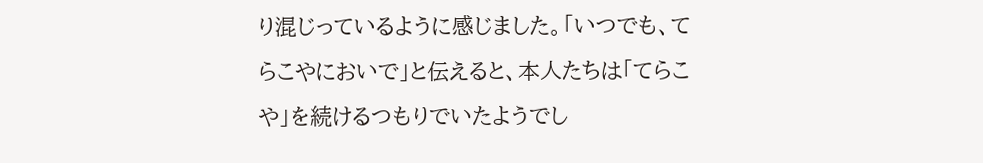り混じっているように感じました。「いつでも、てらこやにおいで」と伝えると、本人たちは「てらこや」を続けるつもりでいたようでし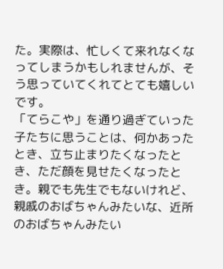た。実際は、忙しくて来れなくなってしまうかもしれませんが、そう思っていてくれてとても嬉しいです。
「てらこや」を通り過ぎていった子たちに思うことは、何かあったとき、立ち止まりたくなったとき、ただ顔を見せたくなったとき。親でも先生でもないけれど、親戚のおばちゃんみたいな、近所のおばちゃんみたい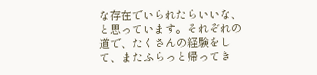な存在でいられたらいいな、と思っています。それぞれの道で、たくさんの経験をして、またふらっと帰ってき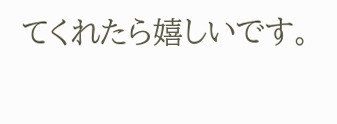てくれたら嬉しいです。